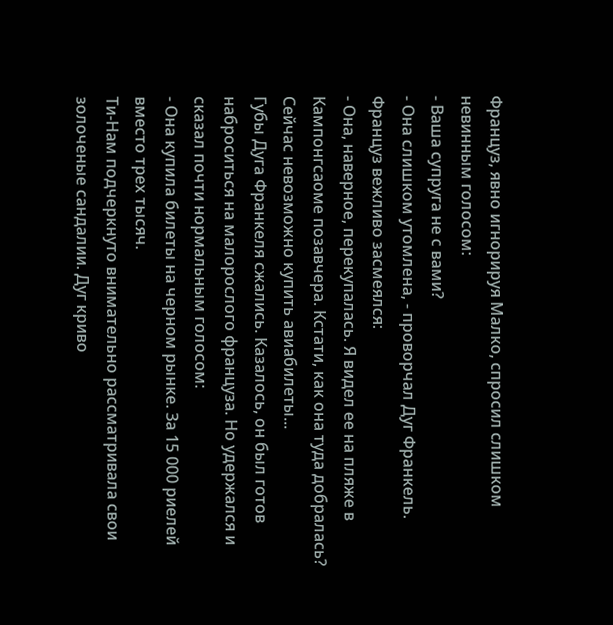Француз, явно игнорируя Малко, спросил слишком невинным голосом:
- Ваша супруга не с вами?
- Она слишком утомлена, - проворчал Дуг Франкель.
Француз вежливо засмеялся:
- Она, наверное, перекупалась. Я видел ее на пляже в Кампонгсаоме позавчера. Кстати, как она туда добралась? Сейчас невозможно купить авиабилеты...
Губы Дуга Франкеля сжались. Казалось, он был готов наброситься на малорослого француза. Но удержался и сказал почти нормальным голосом:
- Она купила билеты на черном рынке. За 15 000 риелей вместо трех тысяч.
Ти-Нам подчеркнуто внимательно рассматривала свои золоченые сандалии. Дуг криво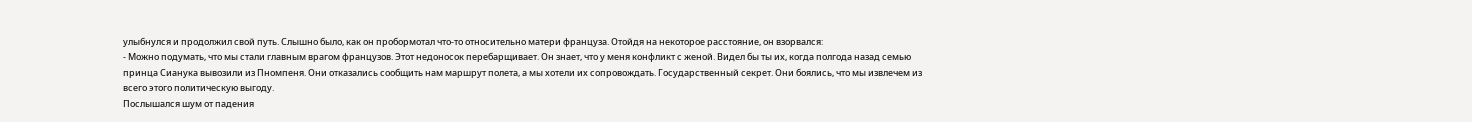улыбнулся и продолжил свой путь. Слышно было, как он пробормотал что-то относительно матери француза. Отойдя на некоторое расстояние, он взорвался:
- Можно подумать, что мы стали главным врагом французов. Этот недоносок перебарщивает. Он знает, что у меня конфликт с женой. Видел бы ты их, когда полгода назад семью принца Сианука вывозили из Пномпеня. Они отказались сообщить нам маршрут полета, а мы хотели их сопровождать. Государственный секрет. Они боялись, что мы извлечем из всего этого политическую выгоду.
Послышался шум от падения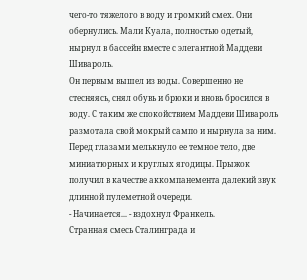чего-то тяжелого в воду и громкий смех. Они обернулись. Мали Куала, полностью одетый, нырнул в бассейн вместе с элегантной Маддеви Шивароль.
Он первым вышел из воды. Совершенно не стесняясь, снял обувь и брюки и вновь бросился в воду. С таким же спокойствием Маддеви Шивароль размотала свой мокрый сампо и нырнула за ним. Перед глазами мелькнуло ее темное тело, две миниатюрных и круглых ягодицы. Прыжок получил в качестве аккомпанемента далекий звук длинной пулеметной очереди.
- Начинается... - вздохнул Франкель.
Странная смесь Сталинграда и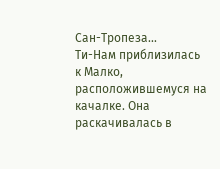Сан-Тропеза...
Ти-Нам приблизилась к Малко, расположившемуся на качалке. Она раскачивалась в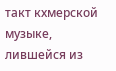такт кхмерской музыке, лившейся из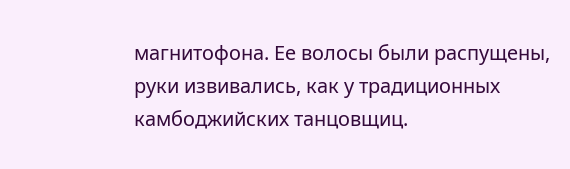магнитофона. Ее волосы были распущены, руки извивались, как у традиционных камбоджийских танцовщиц.